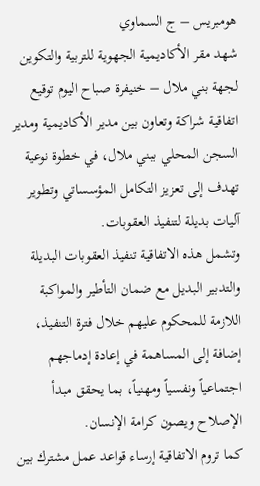هومبريس – ج السماوي
شهد مقر الأكاديمية الجهوية للتربية والتكوين لجهة بني ملال – خنيفرة صباح اليوم توقيع اتفاقية شراكة وتعاون بين مدير الأكاديمية ومدير السجن المحلي ببني ملال، في خطوة نوعية تهدف إلى تعزيز التكامل المؤسساتي وتطوير آليات بديلة لتنفيذ العقوبات.
وتشمل هذه الاتفاقية تنفيذ العقوبات البديلة والتدبير البديل مع ضمان التأطير والمواكبة اللازمة للمحكوم عليهم خلال فترة التنفيذ، إضافة إلى المساهمة في إعادة إدماجهم اجتماعياً ونفسياً ومهنياً، بما يحقق مبدأ الإصلاح ويصون كرامة الإنسان.
كما تروم الاتفاقية إرساء قواعد عمل مشترك بين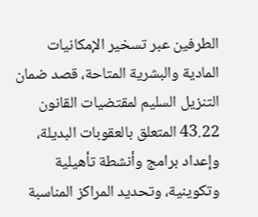الطرفين عبر تسخير الإمكانيات المادية والبشرية المتاحة، قصد ضمان التنزيل السليم لمقتضيات القانون 43.22 المتعلق بالعقوبات البديلة، وإعداد برامج وأنشطة تأهيلية وتكوينية، وتحديد المراكز المناسبة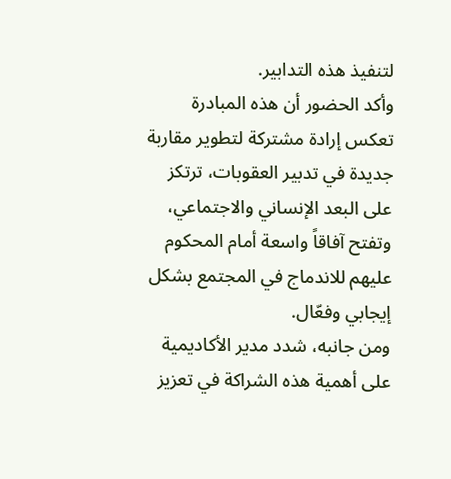لتنفيذ هذه التدابير.
وأكد الحضور أن هذه المبادرة تعكس إرادة مشتركة لتطوير مقاربة جديدة في تدبير العقوبات، ترتكز على البعد الإنساني والاجتماعي، وتفتح آفاقاً واسعة أمام المحكوم عليهم للاندماج في المجتمع بشكل إيجابي وفعّال.
ومن جانبه، شدد مدير الأكاديمية على أهمية هذه الشراكة في تعزيز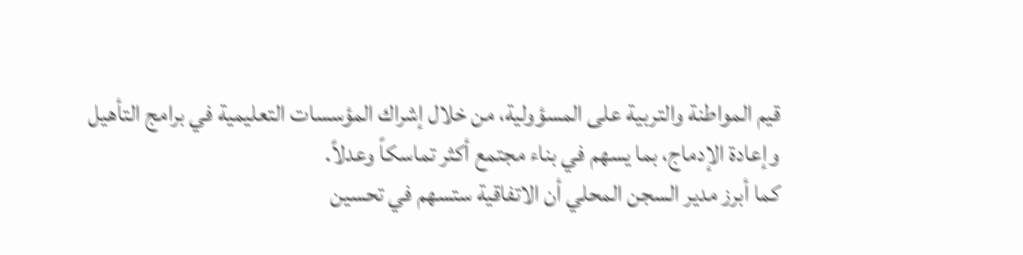قيم المواطنة والتربية على المسؤولية، من خلال إشراك المؤسسات التعليمية في برامج التأهيل وإعادة الإدماج، بما يسهم في بناء مجتمع أكثر تماسكاً وعدلاً.
كما أبرز مدير السجن المحلي أن الاتفاقية ستسهم في تحسين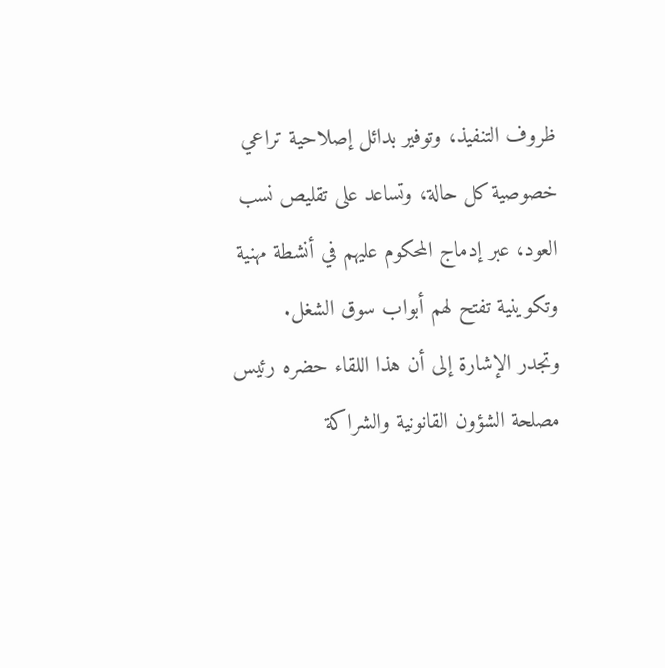ظروف التنفيذ، وتوفير بدائل إصلاحية تراعي خصوصية كل حالة، وتساعد على تقليص نسب العود، عبر إدماج المحكوم عليهم في أنشطة مهنية وتكوينية تفتح لهم أبواب سوق الشغل.
وتجدر الإشارة إلى أن هذا اللقاء حضره رئيس مصلحة الشؤون القانونية والشراكة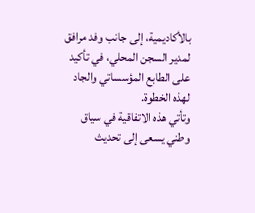بالأكاديمية، إلى جانب وفد مرافق لمدير السجن المحلي، في تأكيد على الطابع المؤسساتي والجاد لهذه الخطوة.
وتأتي هذه الاتفاقية في سياق وطني يسعى إلى تحديث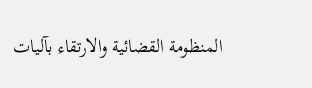المنظومة القضائية والارتقاء بآليات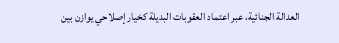العدالة الجنائية، عبر اعتماد العقوبات البديلة كخيار إصلاحي يوازن بين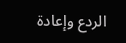الردع وإعادة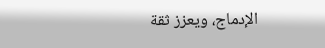الإدماج، ويعزز ثقة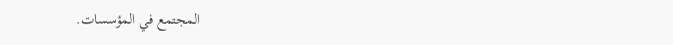المجتمع في المؤسسات.